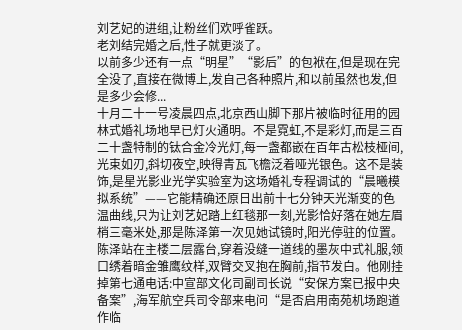刘艺妃的进组,让粉丝们欢呼雀跃。
老刘结完婚之后,性子就更淡了。
以前多少还有一点“明星”“影后”的包袱在,但是现在完全没了,直接在微博上,发自己各种照片,和以前虽然也发,但是多少会修...
十月二十一号凌晨四点,北京西山脚下那片被临时征用的园林式婚礼场地早已灯火通明。不是霓虹,不是彩灯,而是三百二十盏特制的钛合金冷光灯,每一盏都嵌在百年古松枝桠间,光束如刃,斜切夜空,映得青瓦飞檐泛着哑光银色。这不是装饰,是星光影业光学实验室为这场婚礼专程调试的“晨曦模拟系统”——它能精确还原日出前十七分钟天光渐变的色温曲线,只为让刘艺妃踏上红毯那一刻,光影恰好落在她左眉梢三毫米处,那是陈泽第一次见她试镜时,阳光停驻的位置。
陈泽站在主楼二层露台,穿着没缝一道线的墨灰中式礼服,领口绣着暗金雏鹰纹样,双臂交叉抱在胸前,指节发白。他刚挂掉第七通电话:中宣部文化司副司长说“安保方案已报中央备案”,海军航空兵司令部来电问“是否启用南苑机场跑道作临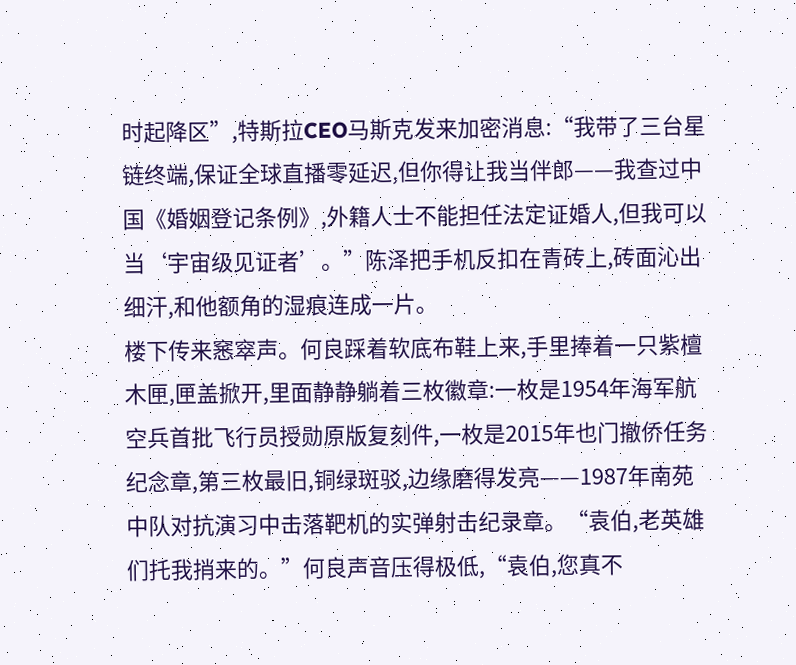时起降区”,特斯拉CEO马斯克发来加密消息:“我带了三台星链终端,保证全球直播零延迟,但你得让我当伴郎——我查过中国《婚姻登记条例》,外籍人士不能担任法定证婚人,但我可以当‘宇宙级见证者’。”陈泽把手机反扣在青砖上,砖面沁出细汗,和他额角的湿痕连成一片。
楼下传来窸窣声。何良踩着软底布鞋上来,手里捧着一只紫檀木匣,匣盖掀开,里面静静躺着三枚徽章:一枚是1954年海军航空兵首批飞行员授勋原版复刻件,一枚是2015年也门撤侨任务纪念章,第三枚最旧,铜绿斑驳,边缘磨得发亮——1987年南苑中队对抗演习中击落靶机的实弹射击纪录章。“袁伯,老英雄们托我捎来的。”何良声音压得极低,“袁伯,您真不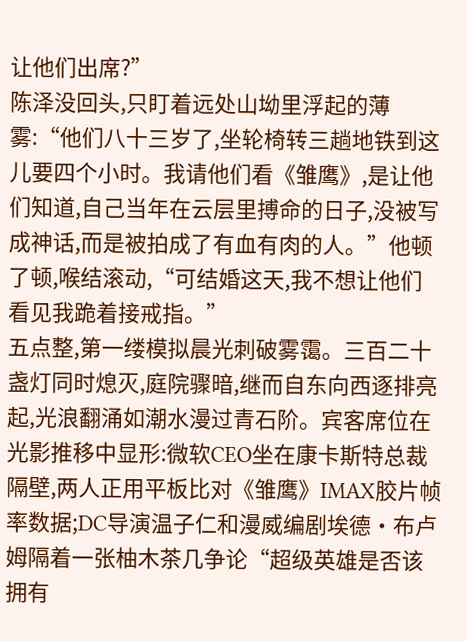让他们出席?”
陈泽没回头,只盯着远处山坳里浮起的薄雾:“他们八十三岁了,坐轮椅转三趟地铁到这儿要四个小时。我请他们看《雏鹰》,是让他们知道,自己当年在云层里搏命的日子,没被写成神话,而是被拍成了有血有肉的人。”他顿了顿,喉结滚动,“可结婚这天,我不想让他们看见我跪着接戒指。”
五点整,第一缕模拟晨光刺破雾霭。三百二十盏灯同时熄灭,庭院骤暗,继而自东向西逐排亮起,光浪翻涌如潮水漫过青石阶。宾客席位在光影推移中显形:微软CEO坐在康卡斯特总裁隔壁,两人正用平板比对《雏鹰》IMAX胶片帧率数据;DC导演温子仁和漫威编剧埃德·布卢姆隔着一张柚木茶几争论“超级英雄是否该拥有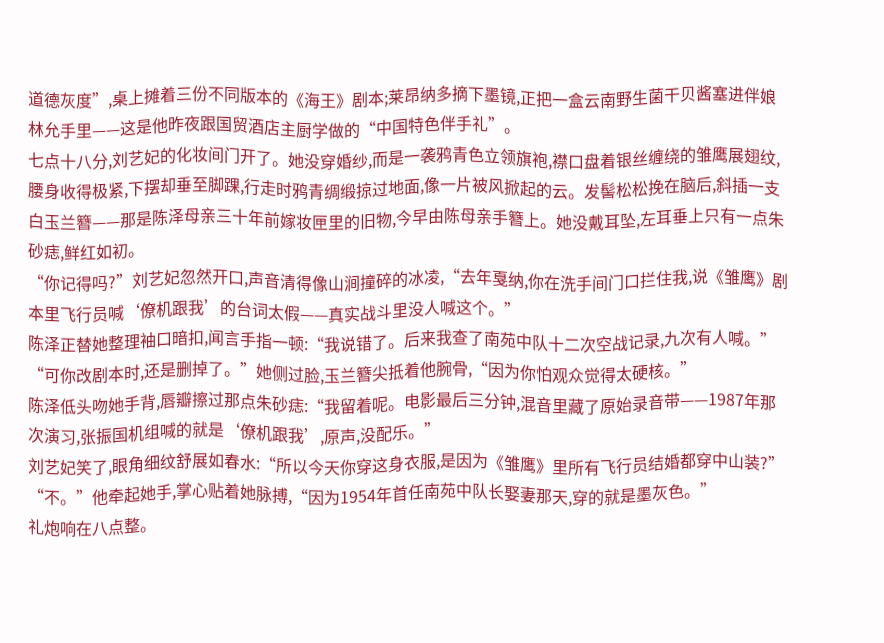道德灰度”,桌上摊着三份不同版本的《海王》剧本;莱昂纳多摘下墨镜,正把一盒云南野生菌干贝酱塞进伴娘林允手里——这是他昨夜跟国贸酒店主厨学做的“中国特色伴手礼”。
七点十八分,刘艺妃的化妆间门开了。她没穿婚纱,而是一袭鸦青色立领旗袍,襟口盘着银丝缠绕的雏鹰展翅纹,腰身收得极紧,下摆却垂至脚踝,行走时鸦青绸缎掠过地面,像一片被风掀起的云。发髻松松挽在脑后,斜插一支白玉兰簪——那是陈泽母亲三十年前嫁妆匣里的旧物,今早由陈母亲手簪上。她没戴耳坠,左耳垂上只有一点朱砂痣,鲜红如初。
“你记得吗?”刘艺妃忽然开口,声音清得像山涧撞碎的冰凌,“去年戛纳,你在洗手间门口拦住我,说《雏鹰》剧本里飞行员喊‘僚机跟我’的台词太假——真实战斗里没人喊这个。”
陈泽正替她整理袖口暗扣,闻言手指一顿:“我说错了。后来我查了南苑中队十二次空战记录,九次有人喊。”
“可你改剧本时,还是删掉了。”她侧过脸,玉兰簪尖抵着他腕骨,“因为你怕观众觉得太硬核。”
陈泽低头吻她手背,唇瓣擦过那点朱砂痣:“我留着呢。电影最后三分钟,混音里藏了原始录音带——1987年那次演习,张振国机组喊的就是‘僚机跟我’,原声,没配乐。”
刘艺妃笑了,眼角细纹舒展如春水:“所以今天你穿这身衣服,是因为《雏鹰》里所有飞行员结婚都穿中山装?”
“不。”他牵起她手,掌心贴着她脉搏,“因为1954年首任南苑中队长娶妻那天,穿的就是墨灰色。”
礼炮响在八点整。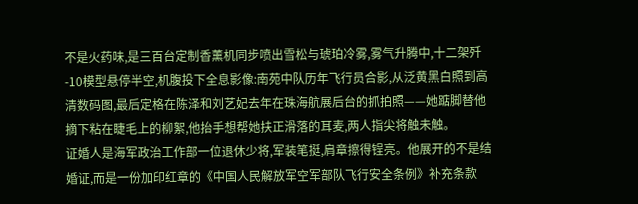不是火药味,是三百台定制香薰机同步喷出雪松与琥珀冷雾,雾气升腾中,十二架歼-10模型悬停半空,机腹投下全息影像:南苑中队历年飞行员合影,从泛黄黑白照到高清数码图,最后定格在陈泽和刘艺妃去年在珠海航展后台的抓拍照——她踮脚替他摘下粘在睫毛上的柳絮,他抬手想帮她扶正滑落的耳麦,两人指尖将触未触。
证婚人是海军政治工作部一位退休少将,军装笔挺,肩章擦得锃亮。他展开的不是结婚证,而是一份加印红章的《中国人民解放军空军部队飞行安全条例》补充条款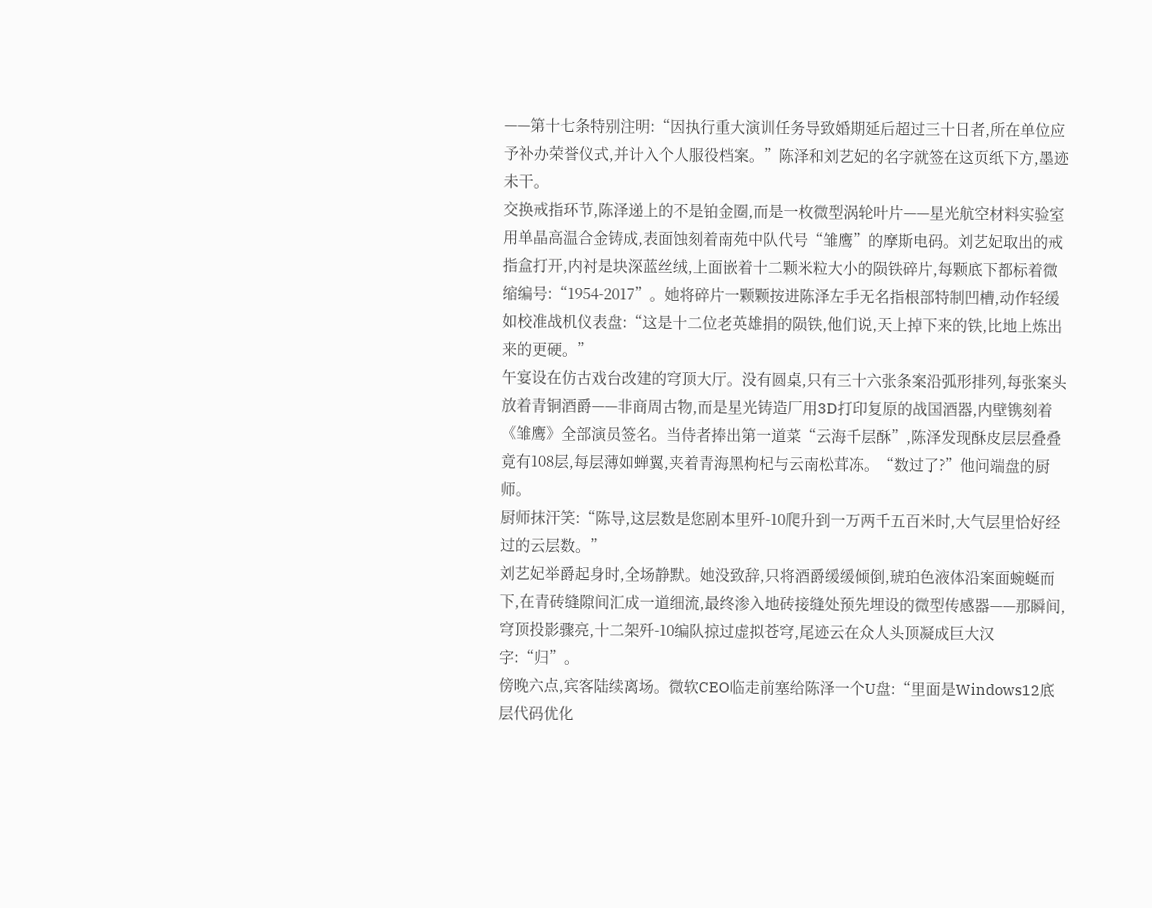——第十七条特别注明:“因执行重大演训任务导致婚期延后超过三十日者,所在单位应予补办荣誉仪式,并计入个人服役档案。”陈泽和刘艺妃的名字就签在这页纸下方,墨迹未干。
交换戒指环节,陈泽递上的不是铂金圈,而是一枚微型涡轮叶片——星光航空材料实验室用单晶高温合金铸成,表面蚀刻着南苑中队代号“雏鹰”的摩斯电码。刘艺妃取出的戒指盒打开,内衬是块深蓝丝绒,上面嵌着十二颗米粒大小的陨铁碎片,每颗底下都标着微缩编号:“1954-2017”。她将碎片一颗颗按进陈泽左手无名指根部特制凹槽,动作轻缓如校准战机仪表盘:“这是十二位老英雄捐的陨铁,他们说,天上掉下来的铁,比地上炼出来的更硬。”
午宴设在仿古戏台改建的穹顶大厅。没有圆桌,只有三十六张条案沿弧形排列,每张案头放着青铜酒爵——非商周古物,而是星光铸造厂用3D打印复原的战国酒器,内壁镌刻着《雏鹰》全部演员签名。当侍者捧出第一道菜“云海千层酥”,陈泽发现酥皮层层叠叠竟有108层,每层薄如蝉翼,夹着青海黑枸杞与云南松茸冻。“数过了?”他问端盘的厨师。
厨师抹汗笑:“陈导,这层数是您剧本里歼-10爬升到一万两千五百米时,大气层里恰好经过的云层数。”
刘艺妃举爵起身时,全场静默。她没致辞,只将酒爵缓缓倾倒,琥珀色液体沿案面蜿蜒而下,在青砖缝隙间汇成一道细流,最终渗入地砖接缝处预先埋设的微型传感器——那瞬间,穹顶投影骤亮,十二架歼-10编队掠过虚拟苍穹,尾迹云在众人头顶凝成巨大汉字:“归”。
傍晚六点,宾客陆续离场。微软CEO临走前塞给陈泽一个U盘:“里面是Windows12底层代码优化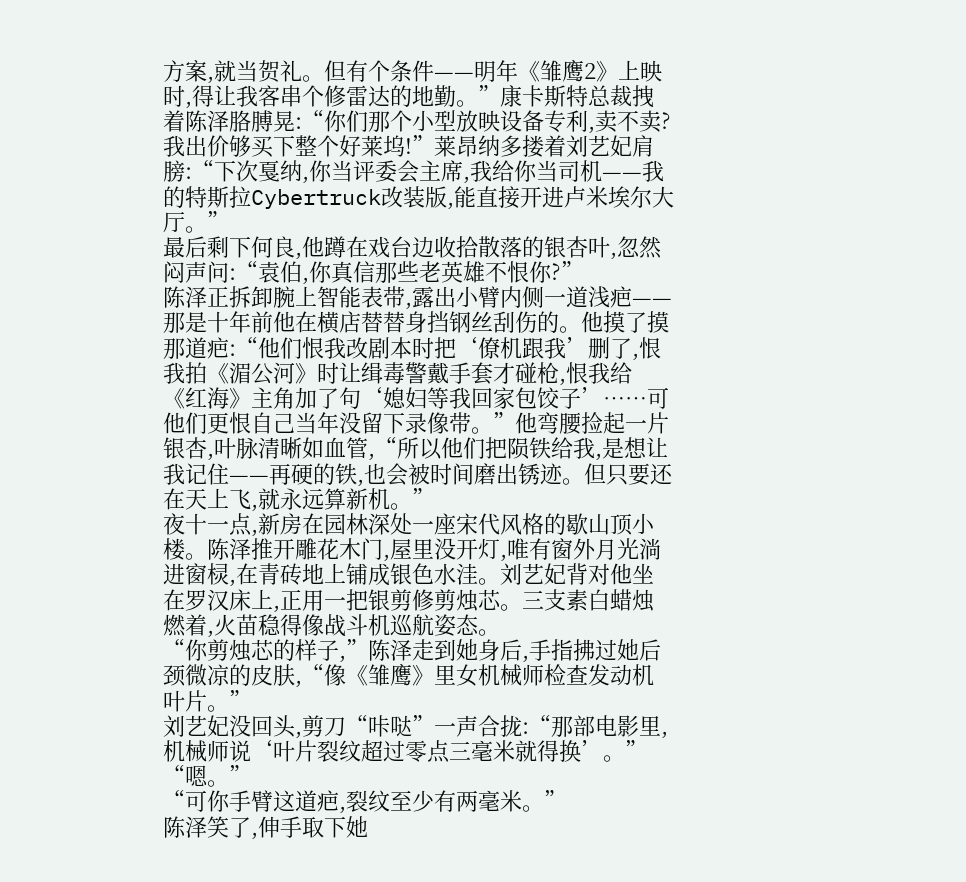方案,就当贺礼。但有个条件——明年《雏鹰2》上映时,得让我客串个修雷达的地勤。”康卡斯特总裁拽着陈泽胳膊晃:“你们那个小型放映设备专利,卖不卖?我出价够买下整个好莱坞!”莱昂纳多搂着刘艺妃肩膀:“下次戛纳,你当评委会主席,我给你当司机——我的特斯拉Cybertruck改装版,能直接开进卢米埃尔大厅。”
最后剩下何良,他蹲在戏台边收拾散落的银杏叶,忽然闷声问:“袁伯,你真信那些老英雄不恨你?”
陈泽正拆卸腕上智能表带,露出小臂内侧一道浅疤——那是十年前他在横店替替身挡钢丝刮伤的。他摸了摸那道疤:“他们恨我改剧本时把‘僚机跟我’删了,恨我拍《湄公河》时让缉毒警戴手套才碰枪,恨我给《红海》主角加了句‘媳妇等我回家包饺子’……可他们更恨自己当年没留下录像带。”他弯腰捡起一片银杏,叶脉清晰如血管,“所以他们把陨铁给我,是想让我记住——再硬的铁,也会被时间磨出锈迹。但只要还在天上飞,就永远算新机。”
夜十一点,新房在园林深处一座宋代风格的歇山顶小楼。陈泽推开雕花木门,屋里没开灯,唯有窗外月光淌进窗棂,在青砖地上铺成银色水洼。刘艺妃背对他坐在罗汉床上,正用一把银剪修剪烛芯。三支素白蜡烛燃着,火苗稳得像战斗机巡航姿态。
“你剪烛芯的样子,”陈泽走到她身后,手指拂过她后颈微凉的皮肤,“像《雏鹰》里女机械师检查发动机叶片。”
刘艺妃没回头,剪刀“咔哒”一声合拢:“那部电影里,机械师说‘叶片裂纹超过零点三毫米就得换’。”
“嗯。”
“可你手臂这道疤,裂纹至少有两毫米。”
陈泽笑了,伸手取下她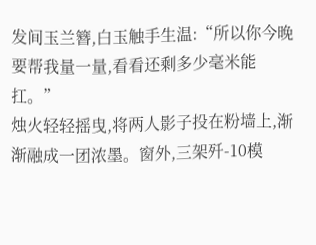发间玉兰簪,白玉触手生温:“所以你今晚要帮我量一量,看看还剩多少毫米能扛。”
烛火轻轻摇曳,将两人影子投在粉墙上,渐渐融成一团浓墨。窗外,三架歼-10模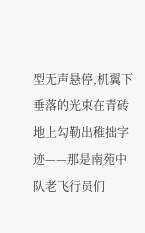型无声悬停,机翼下垂落的光束在青砖地上勾勒出稚拙字迹——那是南苑中队老飞行员们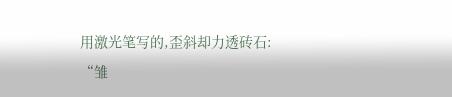用激光笔写的,歪斜却力透砖石:
“雏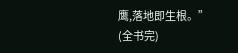鹰,落地即生根。”
(全书完)